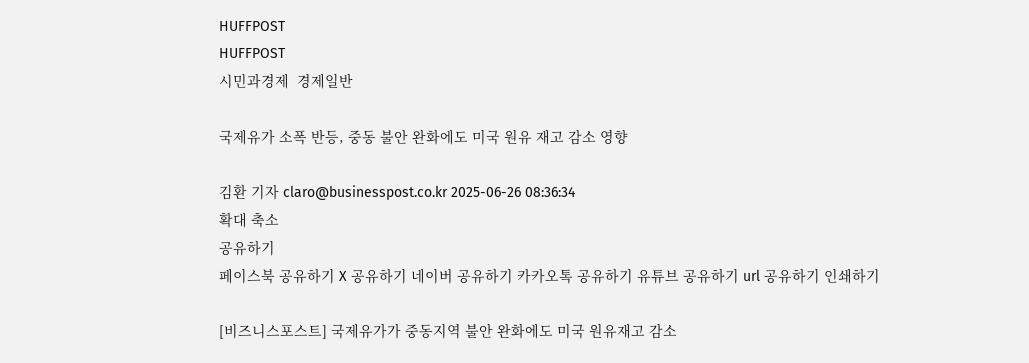HUFFPOST
HUFFPOST
시민과경제  경제일반

국제유가 소폭 반등, 중동 불안 완화에도 미국 원유 재고 감소 영향

김환 기자 claro@businesspost.co.kr 2025-06-26 08:36:34
확대 축소
공유하기
페이스북 공유하기 X 공유하기 네이버 공유하기 카카오톡 공유하기 유튜브 공유하기 url 공유하기 인쇄하기

[비즈니스포스트] 국제유가가 중동지역 불안 완화에도 미국 원유재고 감소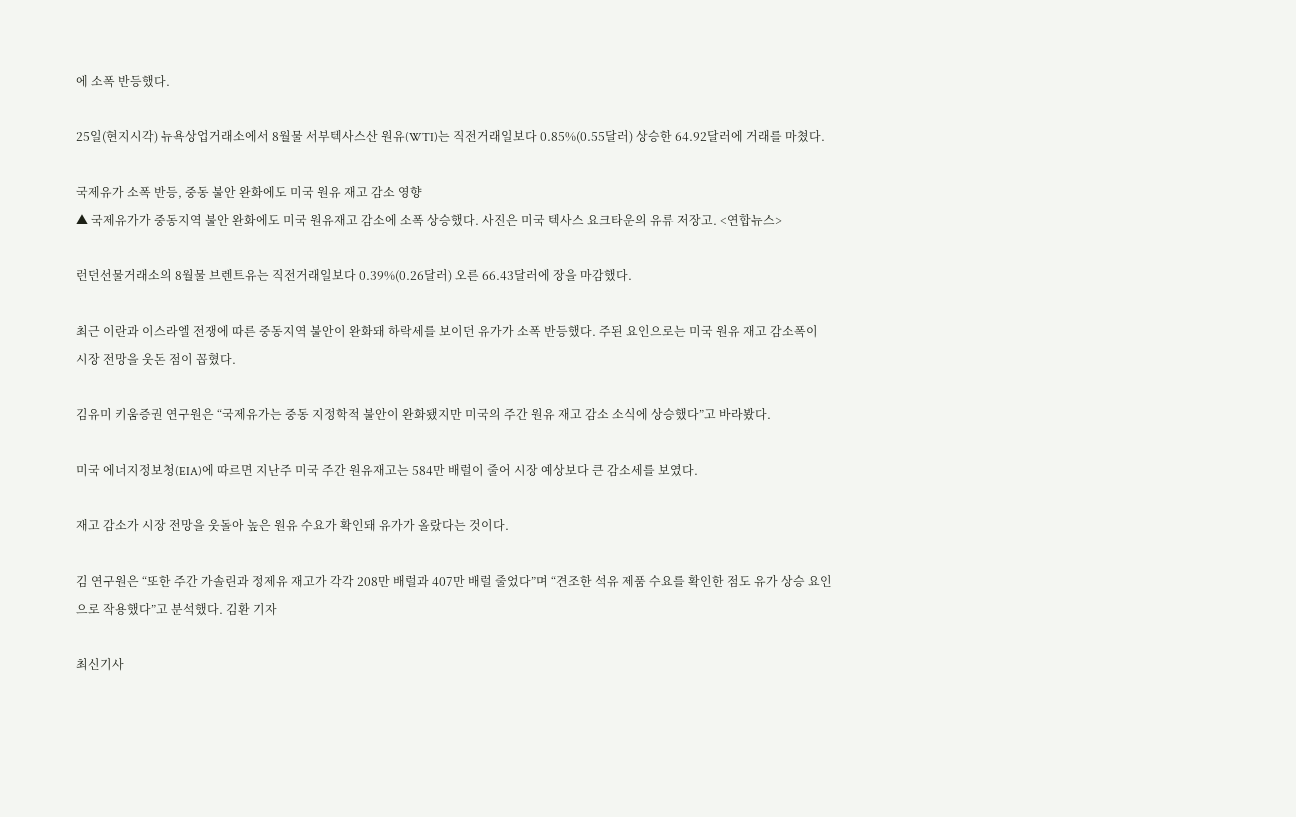에 소폭 반등했다.

25일(현지시각) 뉴욕상업거래소에서 8월물 서부텍사스산 원유(WTI)는 직전거래일보다 0.85%(0.55달러) 상승한 64.92달러에 거래를 마쳤다.

국제유가 소폭 반등, 중동 불안 완화에도 미국 원유 재고 감소 영향
▲ 국제유가가 중동지역 불안 완화에도 미국 원유재고 감소에 소폭 상승했다. 사진은 미국 텍사스 요크타운의 유류 저장고. <연합뉴스>

런던선물거래소의 8월물 브렌트유는 직전거래일보다 0.39%(0.26달러) 오른 66.43달러에 장을 마감했다.

최근 이란과 이스라엘 전쟁에 따른 중동지역 불안이 완화돼 하락세를 보이던 유가가 소폭 반등했다. 주된 요인으로는 미국 원유 재고 감소폭이 시장 전망을 웃돈 점이 꼽혔다.

김유미 키움증권 연구원은 “국제유가는 중동 지정학적 불안이 완화됐지만 미국의 주간 원유 재고 감소 소식에 상승했다”고 바라봤다.

미국 에너지정보청(EIA)에 따르면 지난주 미국 주간 원유재고는 584만 배럴이 줄어 시장 예상보다 큰 감소세를 보였다.

재고 감소가 시장 전망을 웃돌아 높은 원유 수요가 확인돼 유가가 올랐다는 것이다.

김 연구원은 “또한 주간 가솔린과 정제유 재고가 각각 208만 배럴과 407만 배럴 줄었다”며 “견조한 석유 제품 수요를 확인한 점도 유가 상승 요인으로 작용했다”고 분석했다. 김환 기자

최신기사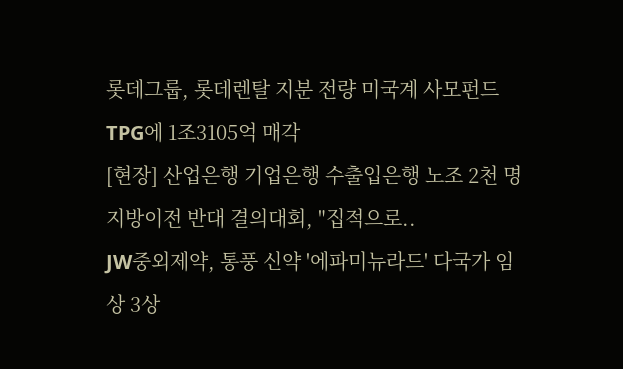롯데그룹, 롯데렌탈 지분 전량 미국계 사모펀드 TPG에 1조3105억 매각
[현장] 산업은행 기업은행 수출입은행 노조 2천 명 지방이전 반대 결의대회, "집적으로..
JW중외제약, 통풍 신약 '에파미뉴라드' 다국가 임상 3상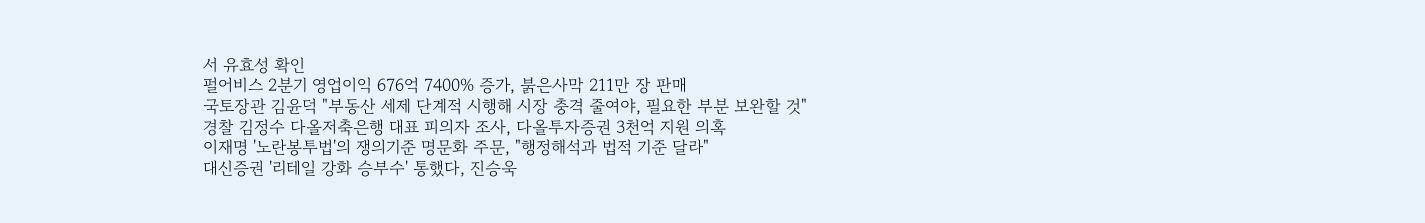서 유효성 확인
펄어비스 2분기 영업이익 676억 7400% 증가, 붉은사막 211만 장 판매
국토장관 김윤덕 "부동산 세제 단계적 시행해 시장 충격 줄여야, 필요한 부분 보완할 것"
경찰 김정수 다올저축은행 대표 피의자 조사, 다올투자증권 3천억 지원 의혹
이재명 '노란봉투법'의 쟁의기준 명문화 주문, "행정해석과 법적 기준 달라"
대신증권 '리테일 강화 승부수' 통했다, 진승욱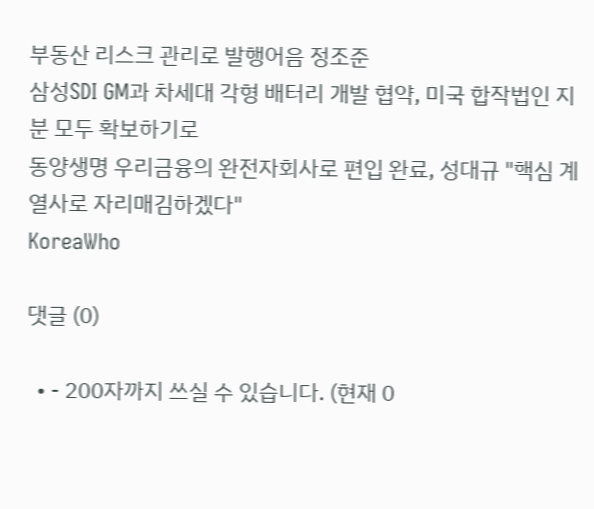부동산 리스크 관리로 발행어음 정조준
삼성SDI GM과 차세대 각형 배터리 개발 협약, 미국 합작법인 지분 모두 확보하기로
동양생명 우리금융의 완전자회사로 편입 완료, 성대규 "핵심 계열사로 자리매김하겠다"
KoreaWho

댓글 (0)

  • - 200자까지 쓰실 수 있습니다. (현재 0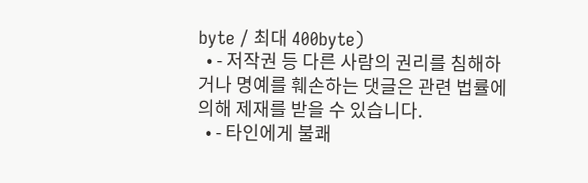byte / 최대 400byte)
  • - 저작권 등 다른 사람의 권리를 침해하거나 명예를 훼손하는 댓글은 관련 법률에 의해 제재를 받을 수 있습니다.
  • - 타인에게 불쾌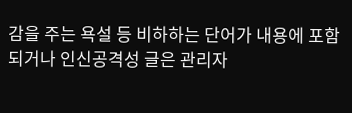감을 주는 욕설 등 비하하는 단어가 내용에 포함되거나 인신공격성 글은 관리자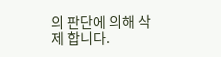의 판단에 의해 삭제 합니다.